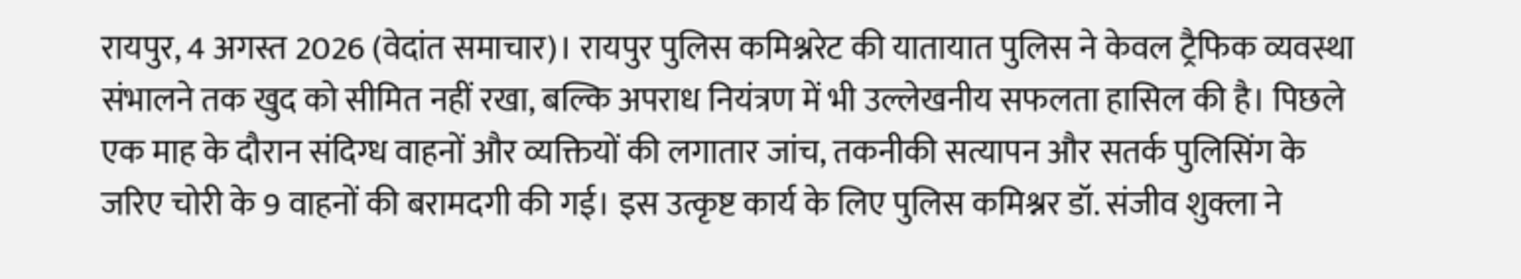रायपुर, 4 अगस्त 2026 (वेदांत समाचार)। रायपुर पुलिस कमिश्नरेट की यातायात पुलिस ने केवल ट्रैफिक व्यवस्था संभालने तक खुद को सीमित नहीं रखा, बल्कि अपराध नियंत्रण में भी उल्लेखनीय सफलता हासिल की है। पिछले एक माह के दौरान संदिग्ध वाहनों और व्यक्तियों की लगातार जांच, तकनीकी सत्यापन और सतर्क पुलिसिंग के जरिए चोरी के 9 वाहनों की बरामदगी की गई। इस उत्कृष्ट कार्य के लिए पुलिस कमिश्नर डॉ. संजीव शुक्ला ने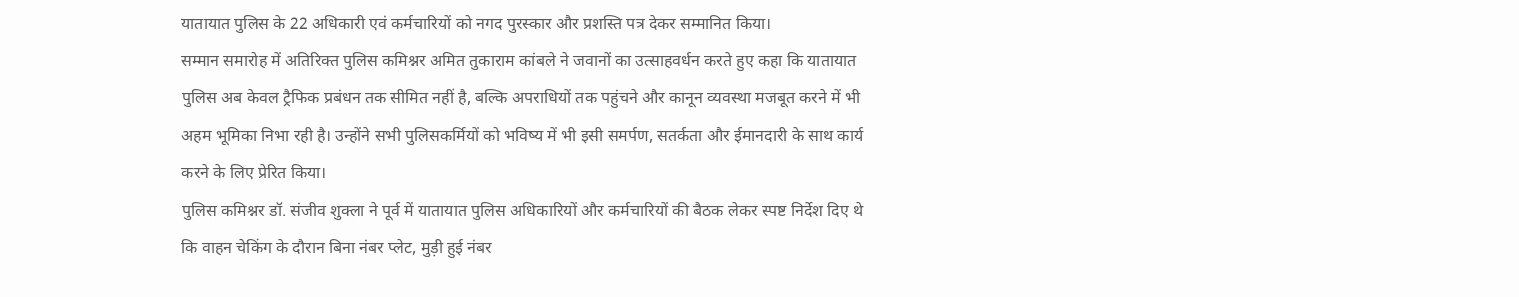यातायात पुलिस के 22 अधिकारी एवं कर्मचारियों को नगद पुरस्कार और प्रशस्ति पत्र देकर सम्मानित किया।
सम्मान समारोह में अतिरिक्त पुलिस कमिश्नर अमित तुकाराम कांबले ने जवानों का उत्साहवर्धन करते हुए कहा कि यातायात पुलिस अब केवल ट्रैफिक प्रबंधन तक सीमित नहीं है, बल्कि अपराधियों तक पहुंचने और कानून व्यवस्था मजबूत करने में भी अहम भूमिका निभा रही है। उन्होंने सभी पुलिसकर्मियों को भविष्य में भी इसी समर्पण, सतर्कता और ईमानदारी के साथ कार्य करने के लिए प्रेरित किया।
पुलिस कमिश्नर डॉ. संजीव शुक्ला ने पूर्व में यातायात पुलिस अधिकारियों और कर्मचारियों की बैठक लेकर स्पष्ट निर्देश दिए थे कि वाहन चेकिंग के दौरान बिना नंबर प्लेट, मुड़ी हुई नंबर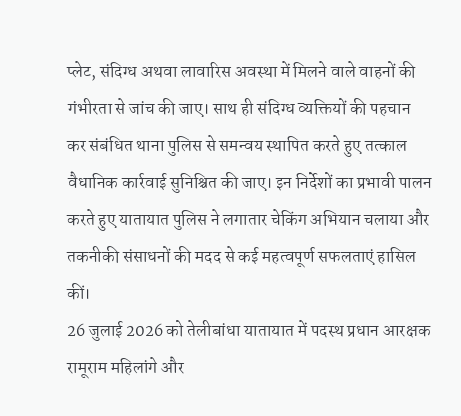प्लेट, संदिग्ध अथवा लावारिस अवस्था में मिलने वाले वाहनों की गंभीरता से जांच की जाए। साथ ही संदिग्ध व्यक्तियों की पहचान कर संबंधित थाना पुलिस से समन्वय स्थापित करते हुए तत्काल वैधानिक कार्रवाई सुनिश्चित की जाए। इन निर्देशों का प्रभावी पालन करते हुए यातायात पुलिस ने लगातार चेकिंग अभियान चलाया और तकनीकी संसाधनों की मदद से कई महत्वपूर्ण सफलताएं हासिल कीं।
26 जुलाई 2026 को तेलीबांधा यातायात में पदस्थ प्रधान आरक्षक रामूराम महिलांगे और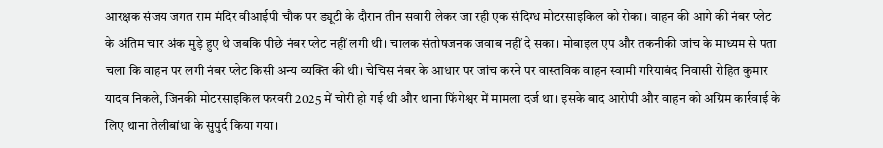आरक्षक संजय जगत राम मंदिर वीआईपी चौक पर ड्यूटी के दौरान तीन सवारी लेकर जा रही एक संदिग्ध मोटरसाइकिल को रोका। वाहन की आगे की नंबर प्लेट के अंतिम चार अंक मुड़े हुए थे जबकि पीछे नंबर प्लेट नहीं लगी थी। चालक संतोषजनक जवाब नहीं दे सका। मोबाइल एप और तकनीकी जांच के माध्यम से पता चला कि वाहन पर लगी नंबर प्लेट किसी अन्य व्यक्ति की थी। चेचिस नंबर के आधार पर जांच करने पर वास्तविक वाहन स्वामी गरियाबंद निवासी रोहित कुमार यादव निकले, जिनकी मोटरसाइकिल फरवरी 2025 में चोरी हो गई थी और थाना फिंगेश्वर में मामला दर्ज था। इसके बाद आरोपी और वाहन को अग्रिम कार्रवाई के लिए थाना तेलीबांधा के सुपुर्द किया गया।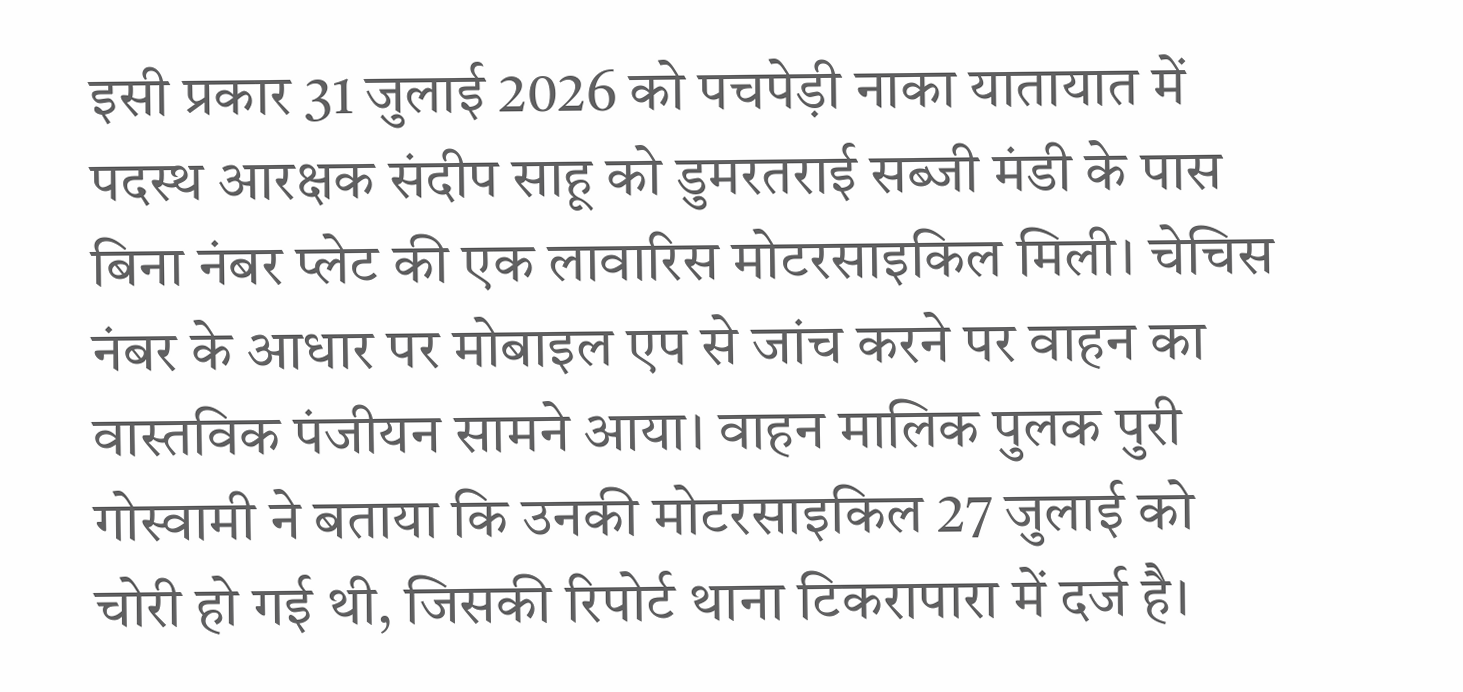इसी प्रकार 31 जुलाई 2026 को पचपेड़ी नाका यातायात में पदस्थ आरक्षक संदीप साहू को डुमरतराई सब्जी मंडी के पास बिना नंबर प्लेट की एक लावारिस मोटरसाइकिल मिली। चेचिस नंबर के आधार पर मोबाइल एप से जांच करने पर वाहन का वास्तविक पंजीयन सामने आया। वाहन मालिक पुलक पुरी गोस्वामी ने बताया कि उनकी मोटरसाइकिल 27 जुलाई को चोरी हो गई थी, जिसकी रिपोर्ट थाना टिकरापारा में दर्ज है।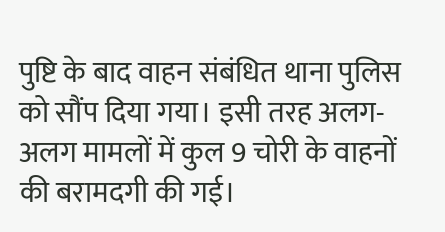पुष्टि के बाद वाहन संबंधित थाना पुलिस को सौंप दिया गया। इसी तरह अलग-अलग मामलों में कुल 9 चोरी के वाहनों की बरामदगी की गई।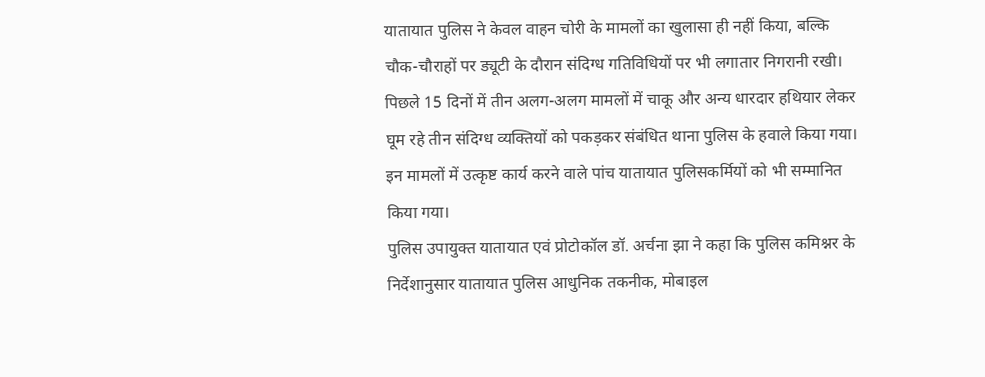यातायात पुलिस ने केवल वाहन चोरी के मामलों का खुलासा ही नहीं किया, बल्कि चौक-चौराहों पर ड्यूटी के दौरान संदिग्ध गतिविधियों पर भी लगातार निगरानी रखी। पिछले 15 दिनों में तीन अलग-अलग मामलों में चाकू और अन्य धारदार हथियार लेकर घूम रहे तीन संदिग्ध व्यक्तियों को पकड़कर संबंधित थाना पुलिस के हवाले किया गया। इन मामलों में उत्कृष्ट कार्य करने वाले पांच यातायात पुलिसकर्मियों को भी सम्मानित किया गया।
पुलिस उपायुक्त यातायात एवं प्रोटोकॉल डॉ. अर्चना झा ने कहा कि पुलिस कमिश्नर के निर्देशानुसार यातायात पुलिस आधुनिक तकनीक, मोबाइल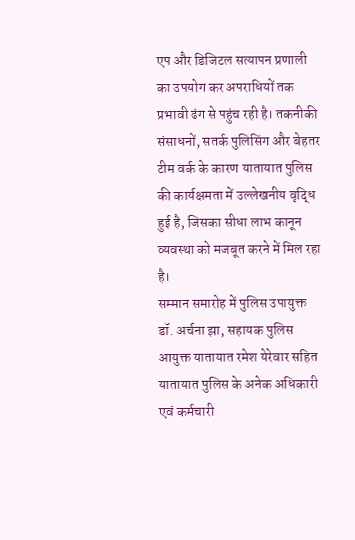एप और डिजिटल सत्यापन प्रणाली का उपयोग कर अपराधियों तक प्रभावी ढंग से पहुंच रही है। तकनीकी संसाधनों, सतर्क पुलिसिंग और बेहतर टीम वर्क के कारण यातायात पुलिस की कार्यक्षमता में उल्लेखनीय वृद्धि हुई है, जिसका सीधा लाभ कानून व्यवस्था को मजबूत करने में मिल रहा है।
सम्मान समारोह में पुलिस उपायुक्त डॉ. अर्चना झा, सहायक पुलिस आयुक्त यातायात रमेश येरेवार सहित यातायात पुलिस के अनेक अधिकारी एवं कर्मचारी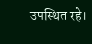उपस्थित रहे।